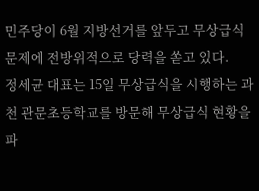민주당이 6월 지방선거를 앞두고 무상급식 문제에 전방위적으로 당력을 쏟고 있다.
정세균 대표는 15일 무상급식을 시행하는 과천 관문초등학교를 방문해 무상급식 현황을 파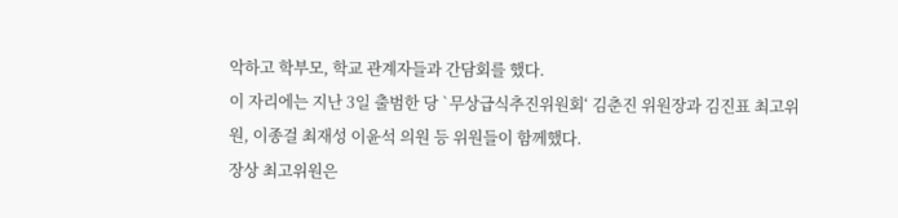악하고 학부모, 학교 관계자들과 간담회를 했다.
이 자리에는 지난 3일 출범한 당 `무상급식추진위원회‘ 김춘진 위원장과 김진표 최고위원, 이종걸 최재성 이윤석 의원 등 위원들이 함께했다.
장상 최고위원은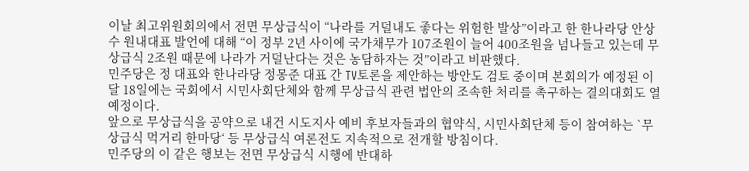이날 최고위원회의에서 전면 무상급식이 “나라를 거덜내도 좋다는 위험한 발상”이라고 한 한나라당 안상수 원내대표 발언에 대해 “이 정부 2년 사이에 국가채무가 107조원이 늘어 400조원을 넘나들고 있는데 무상급식 2조원 때문에 나라가 거덜난다는 것은 농담하자는 것”이라고 비판했다.
민주당은 정 대표와 한나라당 정몽준 대표 간 TV토론을 제안하는 방안도 검토 중이며 본회의가 예정된 이달 18일에는 국회에서 시민사회단체와 함께 무상급식 관련 법안의 조속한 처리를 촉구하는 결의대회도 열 예정이다.
앞으로 무상급식을 공약으로 내건 시도지사 예비 후보자들과의 협약식, 시민사회단체 등이 참여하는 `무상급식 먹거리 한마당‘ 등 무상급식 여론전도 지속적으로 전개할 방침이다.
민주당의 이 같은 행보는 전면 무상급식 시행에 반대하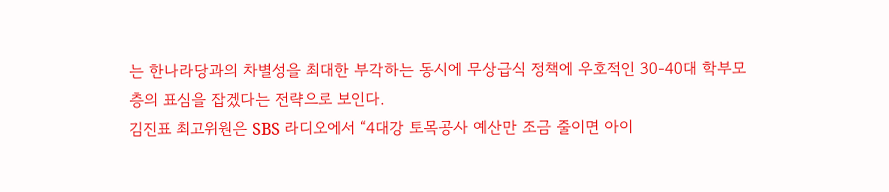는 한나라당과의 차별성을 최대한 부각하는 동시에 무상급식 정책에 우호적인 30-40대 학부모 층의 표심을 잡겠다는 전략으로 보인다.
김진표 최고위원은 SBS 라디오에서 “4대강 토목공사 예산만 조금 줄이면 아이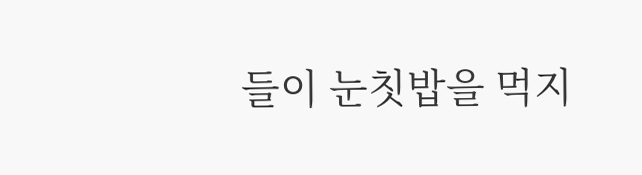들이 눈칫밥을 먹지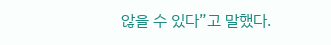않을 수 있다”고 말했다.